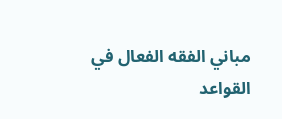مباني الفقه الفعال في القواعد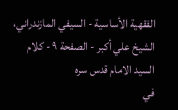الفقهية الأساسية - السيفي المازندراني، الشيخ علي أكبر - الصفحة ٩ - كلام السيد الامام قدس سره
في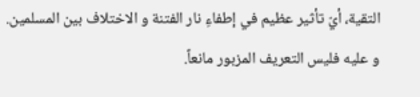التقية، أيّ تأثير عظيم في إطفاءِ نار الفتنة و الاختلاف بين المسلمين.
و عليه فليس التعريف المزبور مانعاً.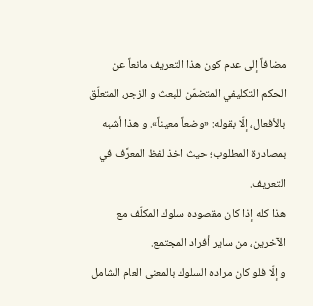مضافاً إلى عدم كون هذا التعريف مانعاً عن الحكم التكليفي المتضمّن للبعث و الزجر، المتعلّق بالأفعال، إلّا بقوله: «وضعاً معيناً». و هذا أشبه بمصادرة المطلوب؛ حيث اخذ لفظ المعرَّف في التعريف.
هذا كله إذا كان مقصوده سلوك المكلّف مع الآخرين، من ساير أفراد المجتمع.
و إلّا فلو كان مراده السلوك بالمعنى العام الشامل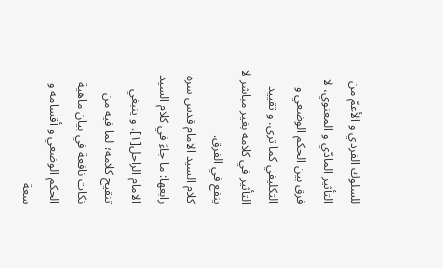للسلوك الفردي و الأعمّ من التأثير المادّي و المعنوي، لا فرق بين الحكم الوضعي و التكليفي كما ترى. و تقييد التأثير في كلامه بغير مباشر لا ينفع في الفرق.
كلام السيد الامام قدس سره
رابعها: ما جاءَ في كلام السيد الامام الراحل[١]. و ينبغي تنقيح كلامه؛ لما فيه من نكات نافعة في بيان ماهية الحكم الوضعي و أقسامه و سعة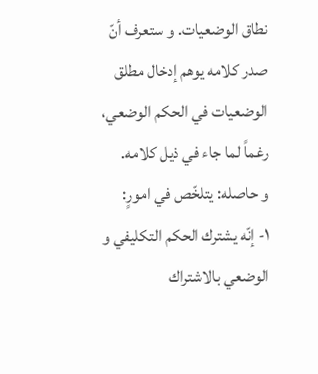نطاق الوضعيات. و ستعرف أنّ صدر كلامه يوهم إدخال مطلق الوضعيات في الحكم الوضعي، رغماً لما جاء في ذيل كلامه.
و حاصله: يتلخّص في امورٍ:
١- إنّه يشترك الحكم التكليفي و الوضعي بالاشتراك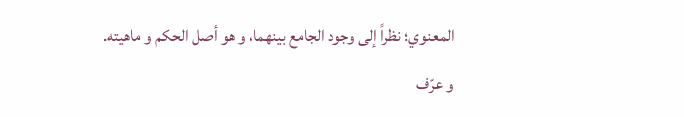المعنوي؛ نظراً إلى وجود الجامع بينهما، و هو أصل الحكم و ماهيته.
و عرّف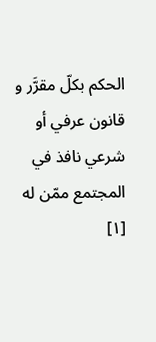الحكم بكلّ مقرَّر و قانون عرفي أو شرعي نافذ في المجتمع ممّن له
[١]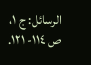الرسائل: ج ١، ص ١١٤- ١٢١.